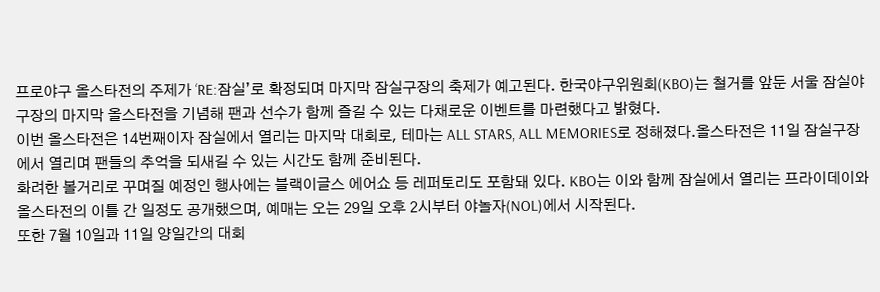프로야구 올스타전의 주제가 ‘RE:잠실’로 확정되며 마지막 잠실구장의 축제가 예고된다. 한국야구위원회(KBO)는 철거를 앞둔 서울 잠실야구장의 마지막 올스타전을 기념해 팬과 선수가 함께 즐길 수 있는 다채로운 이벤트를 마련했다고 밝혔다.
이번 올스타전은 14번째이자 잠실에서 열리는 마지막 대회로, 테마는 ALL STARS, ALL MEMORIES로 정해졌다.올스타전은 11일 잠실구장에서 열리며 팬들의 추억을 되새길 수 있는 시간도 함께 준비된다.
화려한 볼거리로 꾸며질 예정인 행사에는 블랙이글스 에어쇼 등 레퍼토리도 포함돼 있다. KBO는 이와 함께 잠실에서 열리는 프라이데이와 올스타전의 이틀 간 일정도 공개했으며, 예매는 오는 29일 오후 2시부터 야놀자(NOL)에서 시작된다.
또한 7월 10일과 11일 양일간의 대회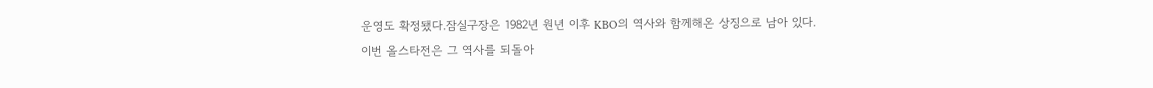운영도 확정됐다.잠실구장은 1982년 원년 이후 KBO의 역사와 함께해온 상징으로 남아 있다.
이번 올스타전은 그 역사를 되돌아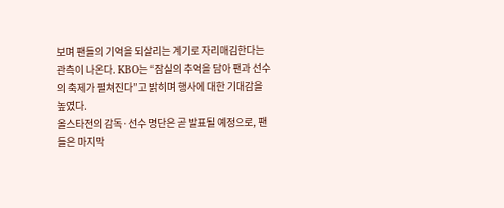보며 팬들의 기억을 되살리는 계기로 자리매김한다는 관측이 나온다. KBO는 “잠실의 추억을 담아 팬과 선수의 축제가 펼쳐진다”고 밝히며 행사에 대한 기대감을 높였다.
올스타전의 감독·선수 명단은 곧 발표될 예정으로, 팬들은 마지막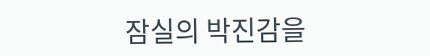잠실의 박진감을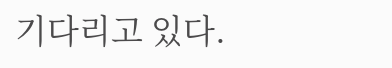기다리고 있다.